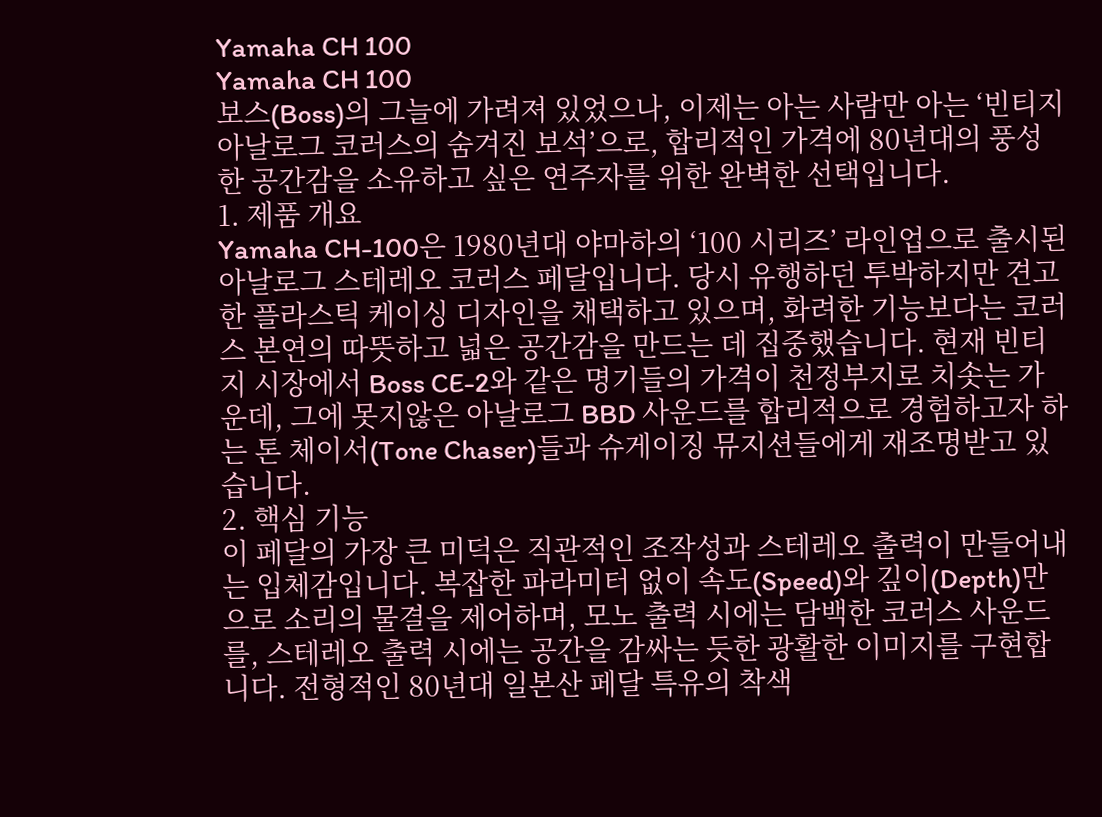Yamaha CH 100
Yamaha CH 100
보스(Boss)의 그늘에 가려져 있었으나, 이제는 아는 사람만 아는 ‘빈티지 아날로그 코러스의 숨겨진 보석’으로, 합리적인 가격에 80년대의 풍성한 공간감을 소유하고 싶은 연주자를 위한 완벽한 선택입니다.
1. 제품 개요
Yamaha CH-100은 1980년대 야마하의 ‘100 시리즈’ 라인업으로 출시된 아날로그 스테레오 코러스 페달입니다. 당시 유행하던 투박하지만 견고한 플라스틱 케이싱 디자인을 채택하고 있으며, 화려한 기능보다는 코러스 본연의 따뜻하고 넓은 공간감을 만드는 데 집중했습니다. 현재 빈티지 시장에서 Boss CE-2와 같은 명기들의 가격이 천정부지로 치솟는 가운데, 그에 못지않은 아날로그 BBD 사운드를 합리적으로 경험하고자 하는 톤 체이서(Tone Chaser)들과 슈게이징 뮤지션들에게 재조명받고 있습니다.
2. 핵심 기능
이 페달의 가장 큰 미덕은 직관적인 조작성과 스테레오 출력이 만들어내는 입체감입니다. 복잡한 파라미터 없이 속도(Speed)와 깊이(Depth)만으로 소리의 물결을 제어하며, 모노 출력 시에는 담백한 코러스 사운드를, 스테레오 출력 시에는 공간을 감싸는 듯한 광활한 이미지를 구현합니다. 전형적인 80년대 일본산 페달 특유의 착색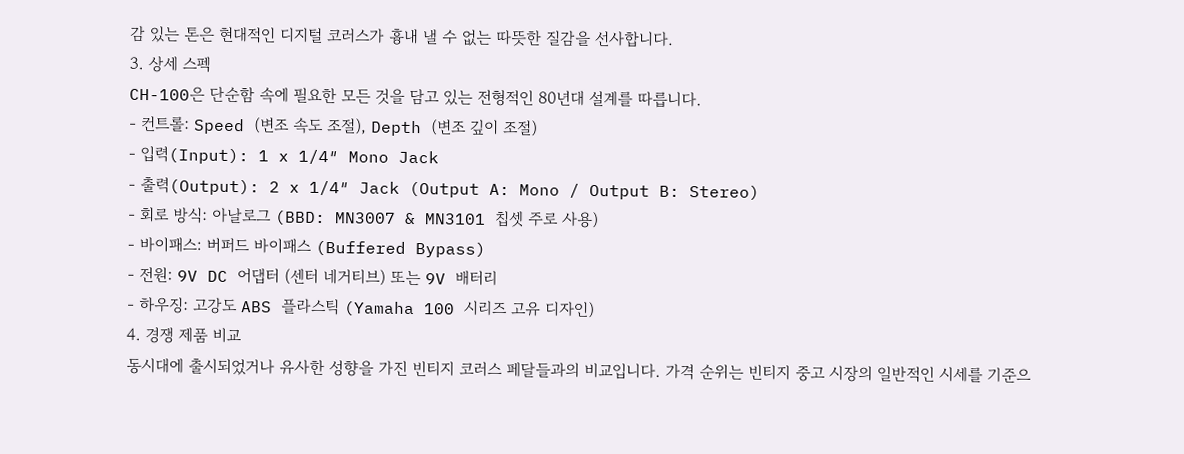감 있는 톤은 현대적인 디지털 코러스가 흉내 낼 수 없는 따뜻한 질감을 선사합니다.
3. 상세 스펙
CH-100은 단순함 속에 필요한 모든 것을 담고 있는 전형적인 80년대 설계를 따릅니다.
- 컨트롤: Speed (변조 속도 조절), Depth (변조 깊이 조절)
- 입력(Input): 1 x 1/4″ Mono Jack
- 출력(Output): 2 x 1/4″ Jack (Output A: Mono / Output B: Stereo)
- 회로 방식: 아날로그 (BBD: MN3007 & MN3101 칩셋 주로 사용)
- 바이패스: 버퍼드 바이패스 (Buffered Bypass)
- 전원: 9V DC 어댑터 (센터 네거티브) 또는 9V 배터리
- 하우징: 고강도 ABS 플라스틱 (Yamaha 100 시리즈 고유 디자인)
4. 경쟁 제품 비교
동시대에 출시되었거나 유사한 성향을 가진 빈티지 코러스 페달들과의 비교입니다. 가격 순위는 빈티지 중고 시장의 일반적인 시세를 기준으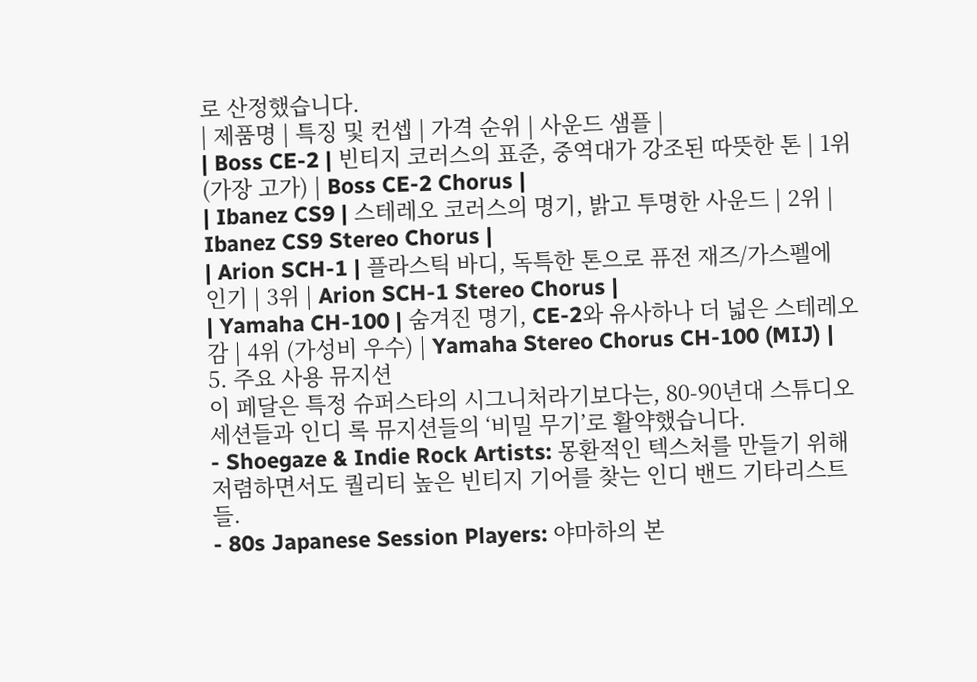로 산정했습니다.
| 제품명 | 특징 및 컨셉 | 가격 순위 | 사운드 샘플 |
| Boss CE-2 | 빈티지 코러스의 표준, 중역대가 강조된 따뜻한 톤 | 1위 (가장 고가) | Boss CE-2 Chorus |
| Ibanez CS9 | 스테레오 코러스의 명기, 밝고 투명한 사운드 | 2위 | Ibanez CS9 Stereo Chorus |
| Arion SCH-1 | 플라스틱 바디, 독특한 톤으로 퓨전 재즈/가스펠에 인기 | 3위 | Arion SCH-1 Stereo Chorus |
| Yamaha CH-100 | 숨겨진 명기, CE-2와 유사하나 더 넓은 스테레오감 | 4위 (가성비 우수) | Yamaha Stereo Chorus CH-100 (MIJ) |
5. 주요 사용 뮤지션
이 페달은 특정 슈퍼스타의 시그니처라기보다는, 80-90년대 스튜디오 세션들과 인디 록 뮤지션들의 ‘비밀 무기’로 활약했습니다.
- Shoegaze & Indie Rock Artists: 몽환적인 텍스처를 만들기 위해 저렴하면서도 퀄리티 높은 빈티지 기어를 찾는 인디 밴드 기타리스트들.
- 80s Japanese Session Players: 야마하의 본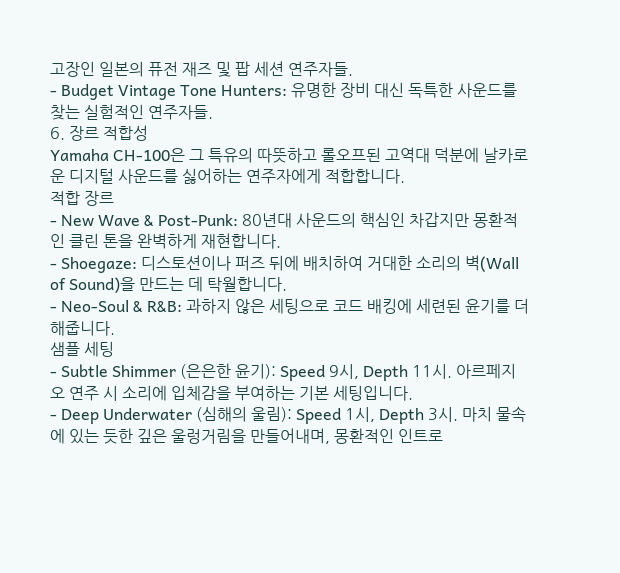고장인 일본의 퓨전 재즈 및 팝 세션 연주자들.
- Budget Vintage Tone Hunters: 유명한 장비 대신 독특한 사운드를 찾는 실험적인 연주자들.
6. 장르 적합성
Yamaha CH-100은 그 특유의 따뜻하고 롤오프된 고역대 덕분에 날카로운 디지털 사운드를 싫어하는 연주자에게 적합합니다.
적합 장르
- New Wave & Post-Punk: 80년대 사운드의 핵심인 차갑지만 몽환적인 클린 톤을 완벽하게 재현합니다.
- Shoegaze: 디스토션이나 퍼즈 뒤에 배치하여 거대한 소리의 벽(Wall of Sound)을 만드는 데 탁월합니다.
- Neo-Soul & R&B: 과하지 않은 세팅으로 코드 배킹에 세련된 윤기를 더해줍니다.
샘플 세팅
- Subtle Shimmer (은은한 윤기): Speed 9시, Depth 11시. 아르페지오 연주 시 소리에 입체감을 부여하는 기본 세팅입니다.
- Deep Underwater (심해의 울림): Speed 1시, Depth 3시. 마치 물속에 있는 듯한 깊은 울렁거림을 만들어내며, 몽환적인 인트로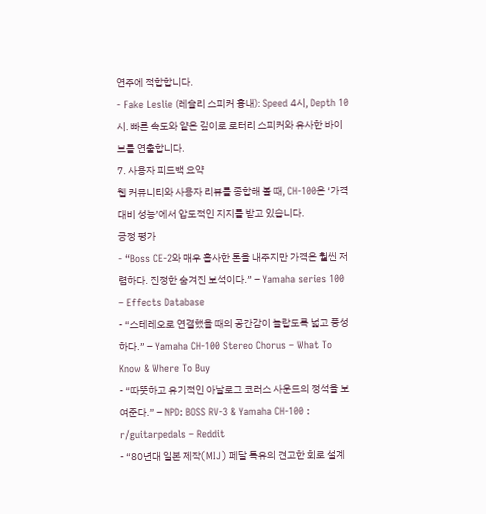연주에 적합합니다.
- Fake Leslie (레슬리 스피커 흉내): Speed 4시, Depth 10시. 빠른 속도와 얕은 깊이로 로터리 스피커와 유사한 바이브를 연출합니다.
7. 사용자 피드백 요약
웹 커뮤니티와 사용자 리뷰를 종합해 볼 때, CH-100은 ‘가격 대비 성능’에서 압도적인 지지를 받고 있습니다.
긍정 평가
- “Boss CE-2와 매우 흡사한 톤을 내주지만 가격은 훨씬 저렴하다. 진정한 숨겨진 보석이다.” – Yamaha series 100 – Effects Database
- “스테레오로 연결했을 때의 공간감이 놀랍도록 넓고 풍성하다.” – Yamaha CH-100 Stereo Chorus – What To Know & Where To Buy
- “따뜻하고 유기적인 아날로그 코러스 사운드의 정석을 보여준다.” – NPD: BOSS RV-3 & Yamaha CH-100 : r/guitarpedals – Reddit
- “80년대 일본 제작(MIJ) 페달 특유의 견고한 회로 설계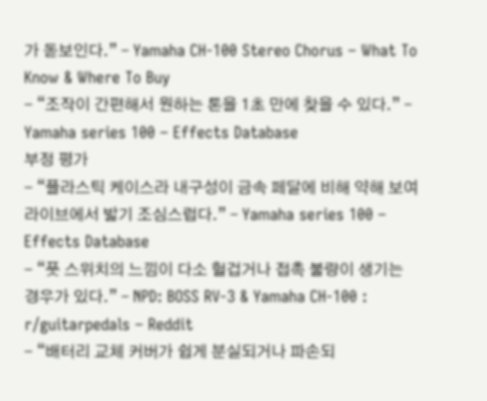가 돋보인다.” – Yamaha CH-100 Stereo Chorus – What To Know & Where To Buy
- “조작이 간편해서 원하는 톤을 1초 만에 찾을 수 있다.” – Yamaha series 100 – Effects Database
부정 평가
- “플라스틱 케이스라 내구성이 금속 페달에 비해 약해 보여 라이브에서 밟기 조심스럽다.” – Yamaha series 100 – Effects Database
- “풋 스위치의 느낌이 다소 헐겁거나 접촉 불량이 생기는 경우가 있다.” – NPD: BOSS RV-3 & Yamaha CH-100 : r/guitarpedals – Reddit
- “배터리 교체 커버가 쉽게 분실되거나 파손되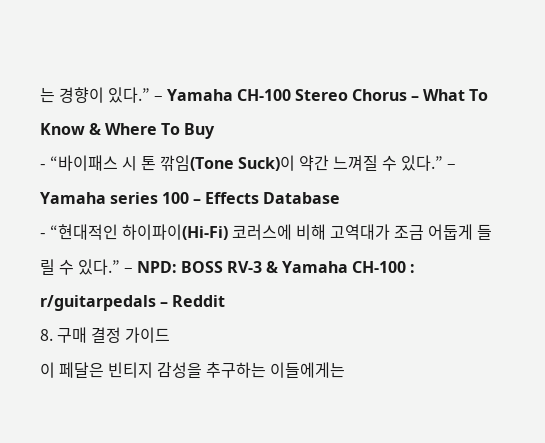는 경향이 있다.” – Yamaha CH-100 Stereo Chorus – What To Know & Where To Buy
- “바이패스 시 톤 깎임(Tone Suck)이 약간 느껴질 수 있다.” – Yamaha series 100 – Effects Database
- “현대적인 하이파이(Hi-Fi) 코러스에 비해 고역대가 조금 어둡게 들릴 수 있다.” – NPD: BOSS RV-3 & Yamaha CH-100 : r/guitarpedals – Reddit
8. 구매 결정 가이드
이 페달은 빈티지 감성을 추구하는 이들에게는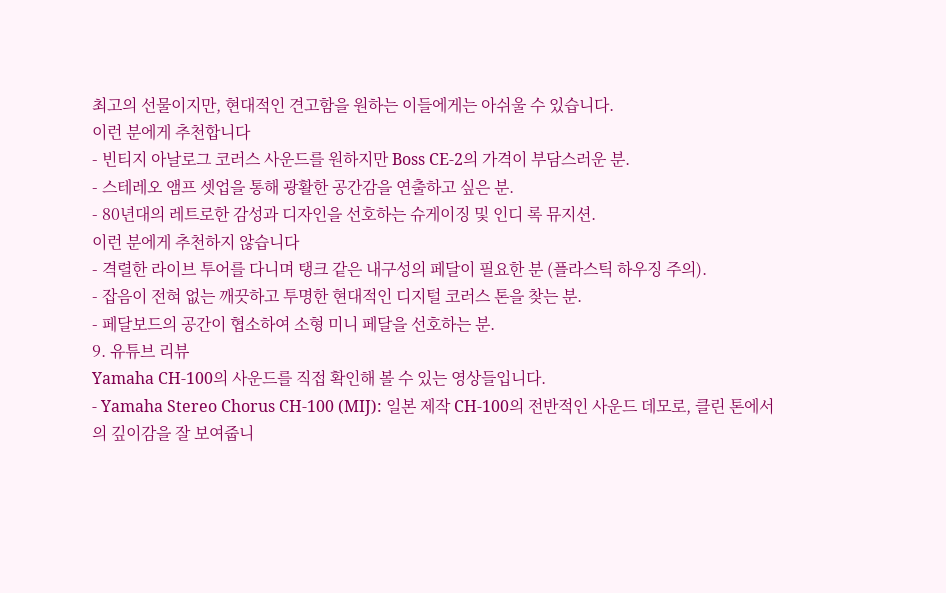최고의 선물이지만, 현대적인 견고함을 원하는 이들에게는 아쉬울 수 있습니다.
이런 분에게 추천합니다
- 빈티지 아날로그 코러스 사운드를 원하지만 Boss CE-2의 가격이 부담스러운 분.
- 스테레오 앰프 셋업을 통해 광활한 공간감을 연출하고 싶은 분.
- 80년대의 레트로한 감성과 디자인을 선호하는 슈게이징 및 인디 록 뮤지션.
이런 분에게 추천하지 않습니다
- 격렬한 라이브 투어를 다니며 탱크 같은 내구성의 페달이 필요한 분 (플라스틱 하우징 주의).
- 잡음이 전혀 없는 깨끗하고 투명한 현대적인 디지털 코러스 톤을 찾는 분.
- 페달보드의 공간이 협소하여 소형 미니 페달을 선호하는 분.
9. 유튜브 리뷰
Yamaha CH-100의 사운드를 직접 확인해 볼 수 있는 영상들입니다.
- Yamaha Stereo Chorus CH-100 (MIJ): 일본 제작 CH-100의 전반적인 사운드 데모로, 클린 톤에서의 깊이감을 잘 보여줍니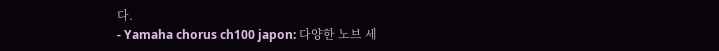다.
- Yamaha chorus ch100 japon: 다양한 노브 세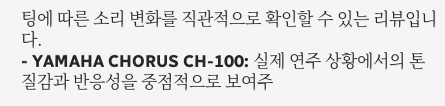팅에 따른 소리 변화를 직관적으로 확인할 수 있는 리뷰입니다.
- YAMAHA CHORUS CH-100: 실제 연주 상황에서의 톤 질감과 반응성을 중점적으로 보여주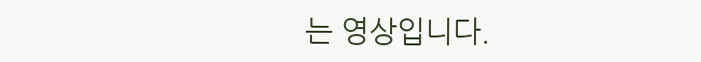는 영상입니다.